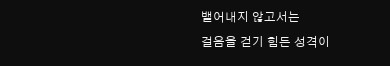뱉어내지 않고서는
걸음을 걷기 힘든 성격이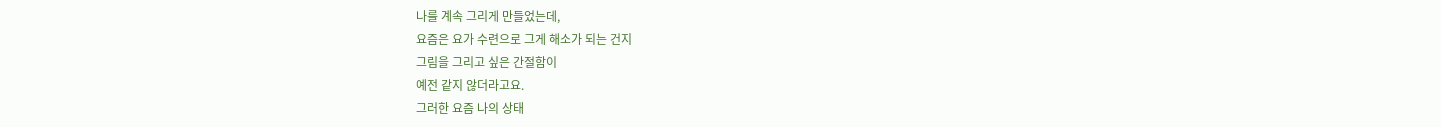나를 계속 그리게 만들었는데,
요즘은 요가 수련으로 그게 해소가 되는 건지
그림을 그리고 싶은 간절함이
예전 같지 않더라고요.
그러한 요즘 나의 상태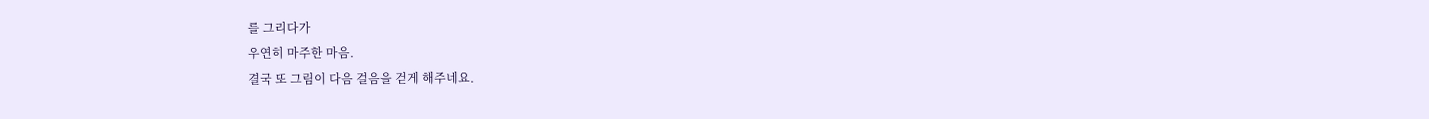를 그리다가
우연히 마주한 마음.
결국 또 그림이 다음 걸음을 걷게 해주네요.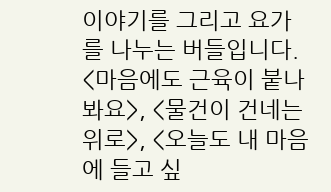이야기를 그리고 요가를 나누는 버들입니다. <마음에도 근육이 붙나 봐요>, <물건이 건네는 위로>, <오늘도 내 마음에 들고 싶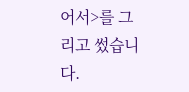어서>를 그리고 썼습니다.